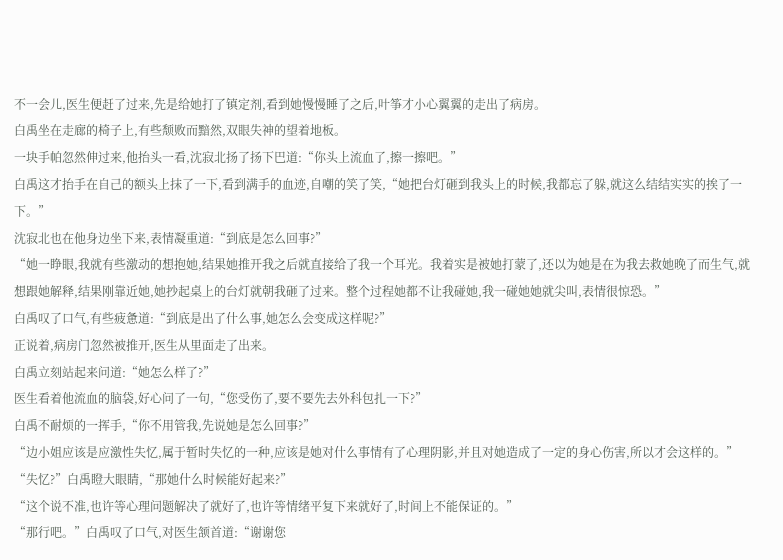不一会儿,医生便赶了过来,先是给她打了镇定剂,看到她慢慢睡了之后,叶筝才小心翼翼的走出了病房。
白禹坐在走廊的椅子上,有些颓败而黯然,双眼失神的望着地板。
一块手帕忽然伸过来,他抬头一看,沈寂北扬了扬下巴道:“你头上流血了,擦一擦吧。”
白禹这才抬手在自己的额头上抹了一下,看到满手的血迹,自嘲的笑了笑,“她把台灯砸到我头上的时候,我都忘了躲,就这么结结实实的挨了一下。”
沈寂北也在他身边坐下来,表情凝重道:“到底是怎么回事?”
“她一睁眼,我就有些激动的想抱她,结果她推开我之后就直接给了我一个耳光。我着实是被她打蒙了,还以为她是在为我去救她晚了而生气,就想跟她解释,结果刚靠近她,她抄起桌上的台灯就朝我砸了过来。整个过程她都不让我碰她,我一碰她她就尖叫,表情很惊恐。”
白禹叹了口气,有些疲惫道:“到底是出了什么事,她怎么会变成这样呢?”
正说着,病房门忽然被推开,医生从里面走了出来。
白禹立刻站起来问道:“她怎么样了?”
医生看着他流血的脑袋,好心问了一句,“您受伤了,要不要先去外科包扎一下?”
白禹不耐烦的一挥手,“你不用管我,先说她是怎么回事?”
“边小姐应该是应激性失忆,属于暂时失忆的一种,应该是她对什么事情有了心理阴影,并且对她造成了一定的身心伤害,所以才会这样的。”
“失忆?”白禹瞪大眼睛,“那她什么时候能好起来?”
“这个说不准,也许等心理问题解决了就好了,也许等情绪平复下来就好了,时间上不能保证的。”
“那行吧。”白禹叹了口气,对医生颔首道:“谢谢您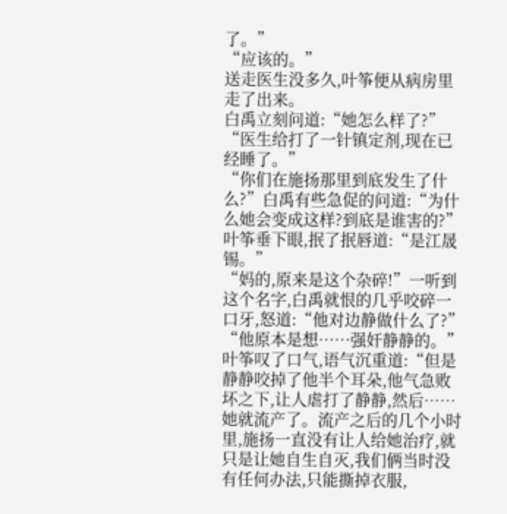了。”
“应该的。”
送走医生没多久,叶筝便从病房里走了出来。
白禹立刻问道:“她怎么样了?”
“医生给打了一针镇定剂,现在已经睡了。”
“你们在施扬那里到底发生了什么?”白禹有些急促的问道:“为什么她会变成这样?到底是谁害的?”
叶筝垂下眼,抿了抿唇道:“是江晟锡。”
“妈的,原来是这个杂碎!”一听到这个名字,白禹就恨的几乎咬碎一口牙,怒道:“他对边静做什么了?”
“他原本是想……强奸静静的。”叶筝叹了口气,语气沉重道:“但是静静咬掉了他半个耳朵,他气急败坏之下,让人虐打了静静,然后……她就流产了。流产之后的几个小时里,施扬一直没有让人给她治疗,就只是让她自生自灭,我们俩当时没有任何办法,只能撕掉衣服,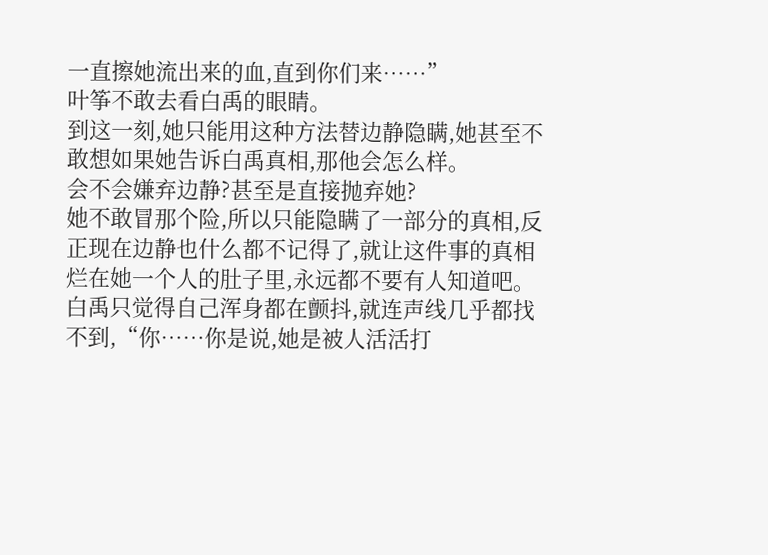一直擦她流出来的血,直到你们来……”
叶筝不敢去看白禹的眼睛。
到这一刻,她只能用这种方法替边静隐瞒,她甚至不敢想如果她告诉白禹真相,那他会怎么样。
会不会嫌弃边静?甚至是直接抛弃她?
她不敢冒那个险,所以只能隐瞒了一部分的真相,反正现在边静也什么都不记得了,就让这件事的真相烂在她一个人的肚子里,永远都不要有人知道吧。
白禹只觉得自己浑身都在颤抖,就连声线几乎都找不到,“你……你是说,她是被人活活打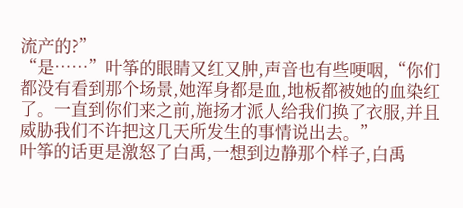流产的?”
“是……”叶筝的眼睛又红又肿,声音也有些哽咽,“你们都没有看到那个场景,她浑身都是血,地板都被她的血染红了。一直到你们来之前,施扬才派人给我们换了衣服,并且威胁我们不许把这几天所发生的事情说出去。”
叶筝的话更是激怒了白禹,一想到边静那个样子,白禹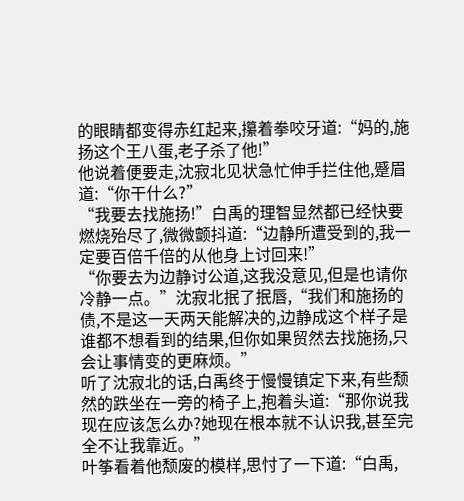的眼睛都变得赤红起来,攥着拳咬牙道:“妈的,施扬这个王八蛋,老子杀了他!”
他说着便要走,沈寂北见状急忙伸手拦住他,蹙眉道:“你干什么?”
“我要去找施扬!”白禹的理智显然都已经快要燃烧殆尽了,微微颤抖道:“边静所遭受到的,我一定要百倍千倍的从他身上讨回来!”
“你要去为边静讨公道,这我没意见,但是也请你冷静一点。”沈寂北抿了抿唇,“我们和施扬的债,不是这一天两天能解决的,边静成这个样子是谁都不想看到的结果,但你如果贸然去找施扬,只会让事情变的更麻烦。”
听了沈寂北的话,白禹终于慢慢镇定下来,有些颓然的跌坐在一旁的椅子上,抱着头道:“那你说我现在应该怎么办?她现在根本就不认识我,甚至完全不让我靠近。”
叶筝看着他颓废的模样,思忖了一下道:“白禹,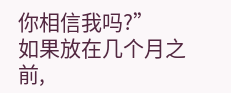你相信我吗?”
如果放在几个月之前,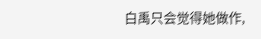白禹只会觉得她做作,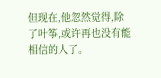但现在,他忽然觉得,除了叶筝,或许再也没有能相信的人了。